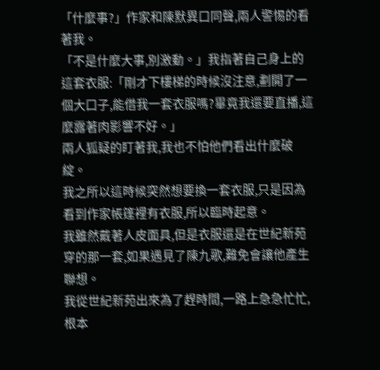「什麼事?」作家和陳默異口同聲,兩人警惕的看著我。
「不是什麼大事,別激動。」我指著自己身上的這套衣服:「剛才下樓梯的時候沒注意,劃開了一個大口子,能借我一套衣服嗎?畢竟我還要直播,這麼露著肉影響不好。」
兩人狐疑的盯著我,我也不怕他們看出什麼破綻。
我之所以這時候突然想要換一套衣服,只是因為看到作家帳篷裡有衣服,所以臨時起意。
我雖然戴著人皮面具,但是衣服還是在世紀新苑穿的那一套,如果遇見了陳九歌,難免會讓他產生聯想。
我從世紀新苑出來為了趕時間,一路上急急忙忙,根本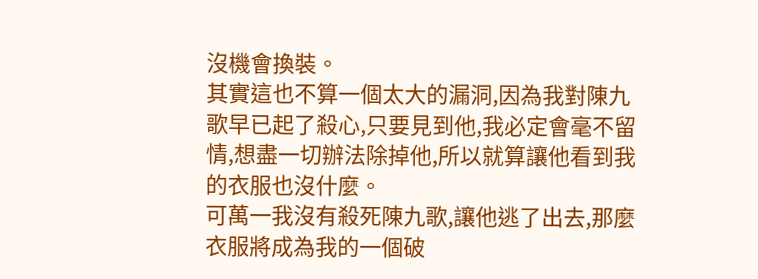沒機會換裝。
其實這也不算一個太大的漏洞,因為我對陳九歌早已起了殺心,只要見到他,我必定會毫不留情,想盡一切辦法除掉他,所以就算讓他看到我的衣服也沒什麼。
可萬一我沒有殺死陳九歌,讓他逃了出去,那麼衣服將成為我的一個破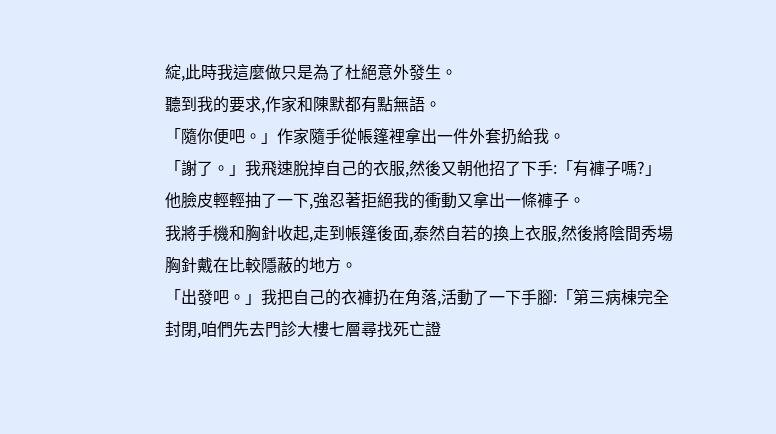綻,此時我這麼做只是為了杜絕意外發生。
聽到我的要求,作家和陳默都有點無語。
「隨你便吧。」作家隨手從帳篷裡拿出一件外套扔給我。
「謝了。」我飛速脫掉自己的衣服,然後又朝他招了下手:「有褲子嗎?」
他臉皮輕輕抽了一下,強忍著拒絕我的衝動又拿出一條褲子。
我將手機和胸針收起,走到帳篷後面,泰然自若的換上衣服,然後將陰間秀場胸針戴在比較隱蔽的地方。
「出發吧。」我把自己的衣褲扔在角落,活動了一下手腳:「第三病棟完全封閉,咱們先去門診大樓七層尋找死亡證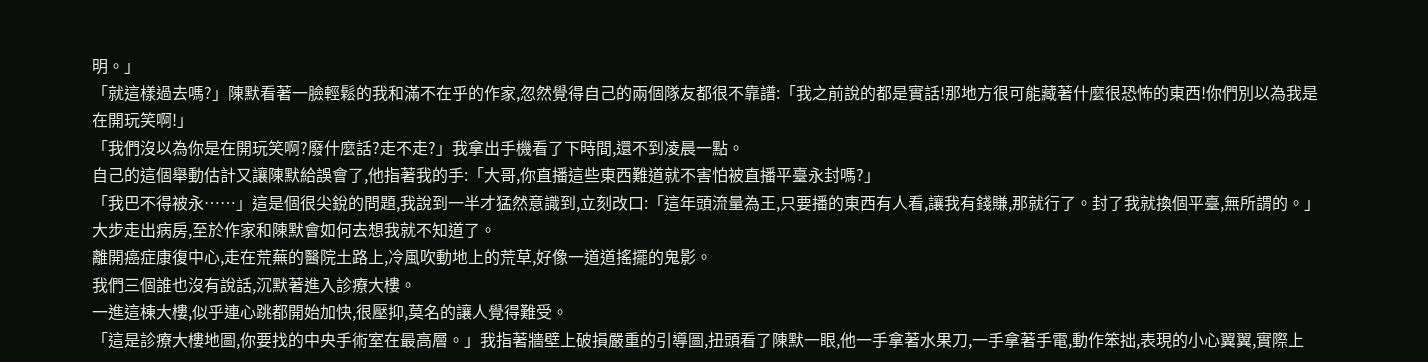明。」
「就這樣過去嗎?」陳默看著一臉輕鬆的我和滿不在乎的作家,忽然覺得自己的兩個隊友都很不靠譜:「我之前說的都是實話!那地方很可能藏著什麼很恐怖的東西!你們別以為我是在開玩笑啊!」
「我們沒以為你是在開玩笑啊?廢什麼話?走不走?」我拿出手機看了下時間,還不到凌晨一點。
自己的這個舉動估計又讓陳默給誤會了,他指著我的手:「大哥,你直播這些東西難道就不害怕被直播平臺永封嗎?」
「我巴不得被永……」這是個很尖銳的問題,我說到一半才猛然意識到,立刻改口:「這年頭流量為王,只要播的東西有人看,讓我有錢賺,那就行了。封了我就換個平臺,無所謂的。」
大步走出病房,至於作家和陳默會如何去想我就不知道了。
離開癌症康復中心,走在荒蕪的醫院土路上,冷風吹動地上的荒草,好像一道道搖擺的鬼影。
我們三個誰也沒有說話,沉默著進入診療大樓。
一進這棟大樓,似乎連心跳都開始加快,很壓抑,莫名的讓人覺得難受。
「這是診療大樓地圖,你要找的中央手術室在最高層。」我指著牆壁上破損嚴重的引導圖,扭頭看了陳默一眼,他一手拿著水果刀,一手拿著手電,動作笨拙,表現的小心翼翼,實際上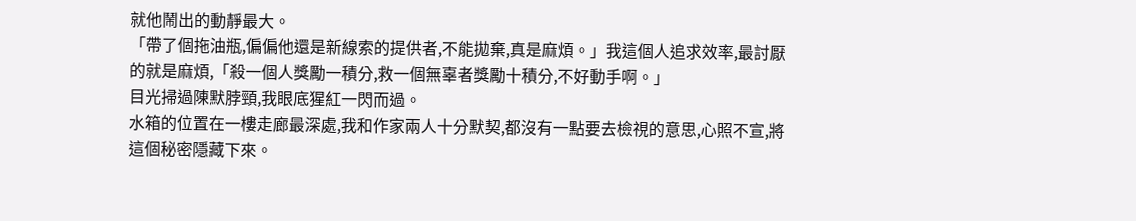就他鬧出的動靜最大。
「帶了個拖油瓶,偏偏他還是新線索的提供者,不能拋棄,真是麻煩。」我這個人追求效率,最討厭的就是麻煩,「殺一個人獎勵一積分,救一個無辜者獎勵十積分,不好動手啊。」
目光掃過陳默脖頸,我眼底猩紅一閃而過。
水箱的位置在一樓走廊最深處,我和作家兩人十分默契,都沒有一點要去檢視的意思,心照不宣,將這個秘密隱藏下來。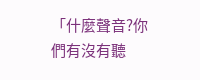「什麼聲音?你們有沒有聽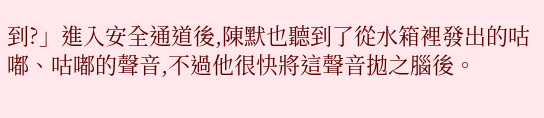到?」進入安全通道後,陳默也聽到了從水箱裡發出的咕嘟、咕嘟的聲音,不過他很快將這聲音拋之腦後。